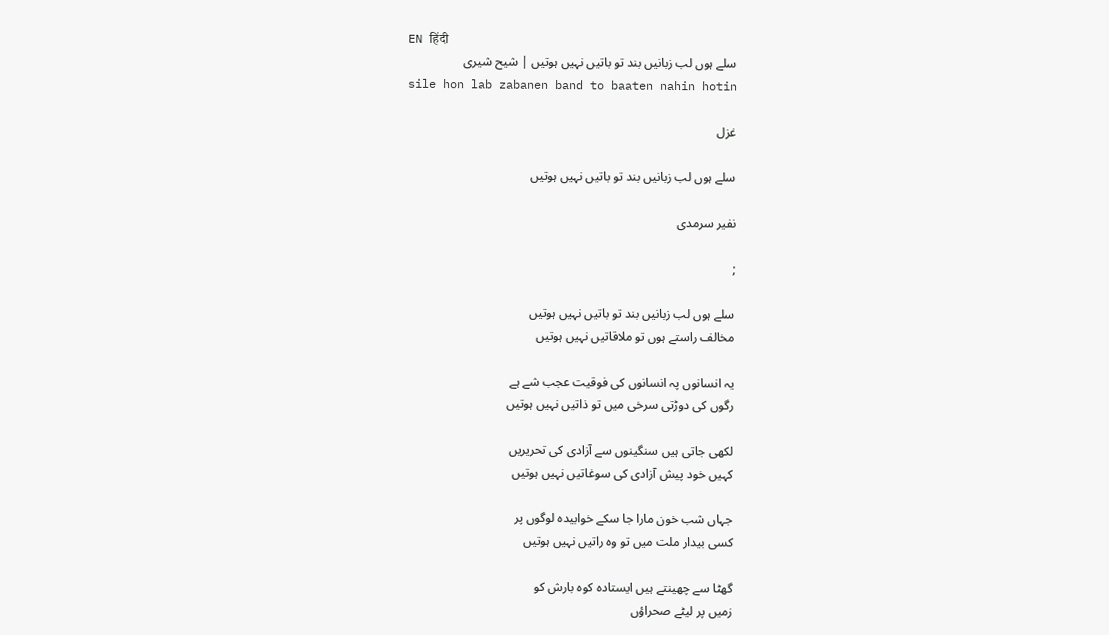EN हिंदी
سلے ہوں لب زبانیں بند تو باتیں نہیں ہوتیں | شیح شیری
sile hon lab zabanen band to baaten nahin hotin

غزل

سلے ہوں لب زبانیں بند تو باتیں نہیں ہوتیں

نفیر سرمدی

;

سلے ہوں لب زبانیں بند تو باتیں نہیں ہوتیں
مخالف راستے ہوں تو ملاقاتیں نہیں ہوتیں

یہ انسانوں پہ انسانوں کی فوقیت عجب شے ہے
رگوں کی دوڑتی سرخی میں تو ذاتیں نہیں ہوتیں

لکھی جاتی ہیں سنگینوں سے آزادی کی تحریریں
کہیں خود پیش آزادی کی سوغاتیں نہیں ہوتیں

جہاں شب خون مارا جا سکے خوابیدہ لوگوں پر
کسی بیدار ملت میں تو وہ راتیں نہیں ہوتیں

گھٹا سے چھینتے ہیں ایستادہ کوہ بارش کو
زمیں پر لیٹے صحراؤں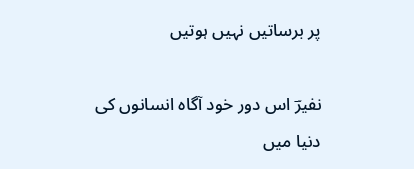پر برساتیں نہیں ہوتیں

نفیرؔ اس دور خود آگاہ انسانوں کی دنیا میں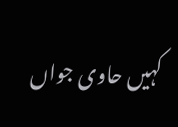کہیں حاوی جواں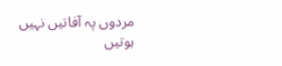مردوں پہ آفاتیں نہیں ہوتیں